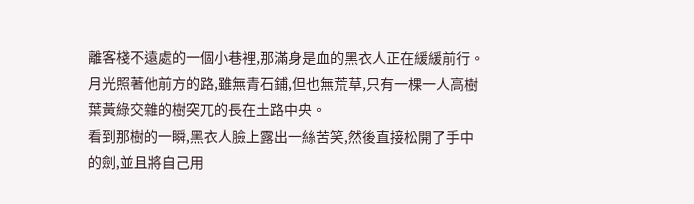離客棧不遠處的一個小巷裡,那滿身是血的黑衣人正在緩緩前行。
月光照著他前方的路,雖無青石鋪,但也無荒草,只有一棵一人高樹葉黃綠交雜的樹突兀的長在土路中央。
看到那樹的一瞬,黑衣人臉上露出一絲苦笑,然後直接松開了手中的劍,並且將自己用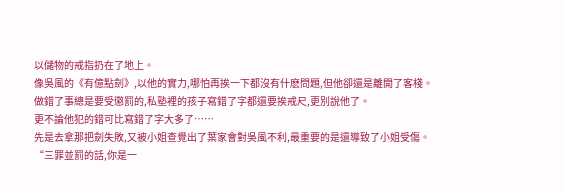以儲物的戒指扔在了地上。
像吳風的《有億點劍》,以他的實力,哪怕再挨一下都沒有什麽問題,但他卻還是離開了客棧。
做錯了事總是要受懲罰的,私塾裡的孩子寫錯了字都還要挨戒尺,更別說他了。
更不論他犯的錯可比寫錯了字大多了……
先是去拿那把劍失敗,又被小姐查覺出了葉家會對吳風不利,最重要的是還導致了小姐受傷。
“三罪並罰的話,你是一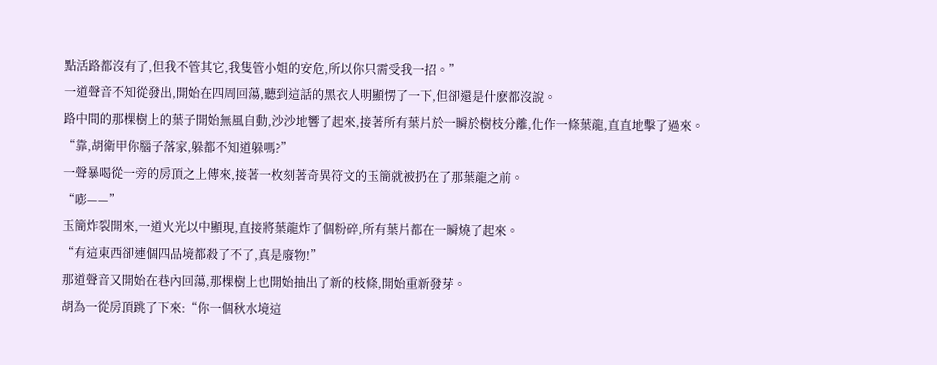點活路都沒有了,但我不管其它,我隻管小姐的安危,所以你只需受我一招。”
一道聲音不知從發出,開始在四周回蕩,聽到這話的黑衣人明顯愣了一下,但卻還是什麽都沒說。
路中間的那棵樹上的葉子開始無風自動,沙沙地響了起來,接著所有葉片於一瞬於樹枝分離,化作一條葉龍,直直地擊了過來。
“靠,胡衛甲你腦子落家,躲都不知道躲嗎?”
一聲暴喝從一旁的房頂之上傳來,接著一枚刻著奇異符文的玉簡就被扔在了那葉龍之前。
“嘭——”
玉簡炸裂開來,一道火光以中顯現,直接將葉龍炸了個粉碎,所有葉片都在一瞬燒了起來。
“有這東西卻連個四品境都殺了不了,真是廢物!”
那道聲音又開始在巷內回蕩,那棵樹上也開始抽出了新的枝條,開始重新發芽。
胡為一從房頂跳了下來:“你一個秋水境這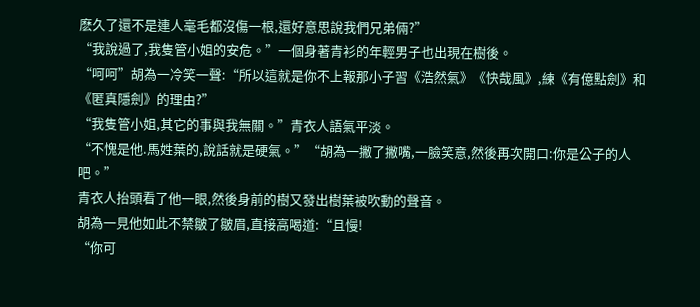麽久了還不是連人毫毛都沒傷一根,還好意思說我們兄弟倆?”
“我說過了,我隻管小姐的安危。”一個身著青衫的年輕男子也出現在樹後。
“呵呵”胡為一冷笑一聲:“所以這就是你不上報那小子習《浩然氣》《快哉風》,練《有億點劍》和《匿真隱劍》的理由?”
“我隻管小姐,其它的事與我無關。”青衣人語氣平淡。
“不愧是他.馬姓葉的,說話就是硬氣。”“胡為一撇了撇嘴,一臉笑意,然後再次開口:你是公子的人吧。”
青衣人抬頭看了他一眼,然後身前的樹又發出樹葉被吹動的聲音。
胡為一見他如此不禁皺了皺眉,直接高喝道:“且慢!
“你可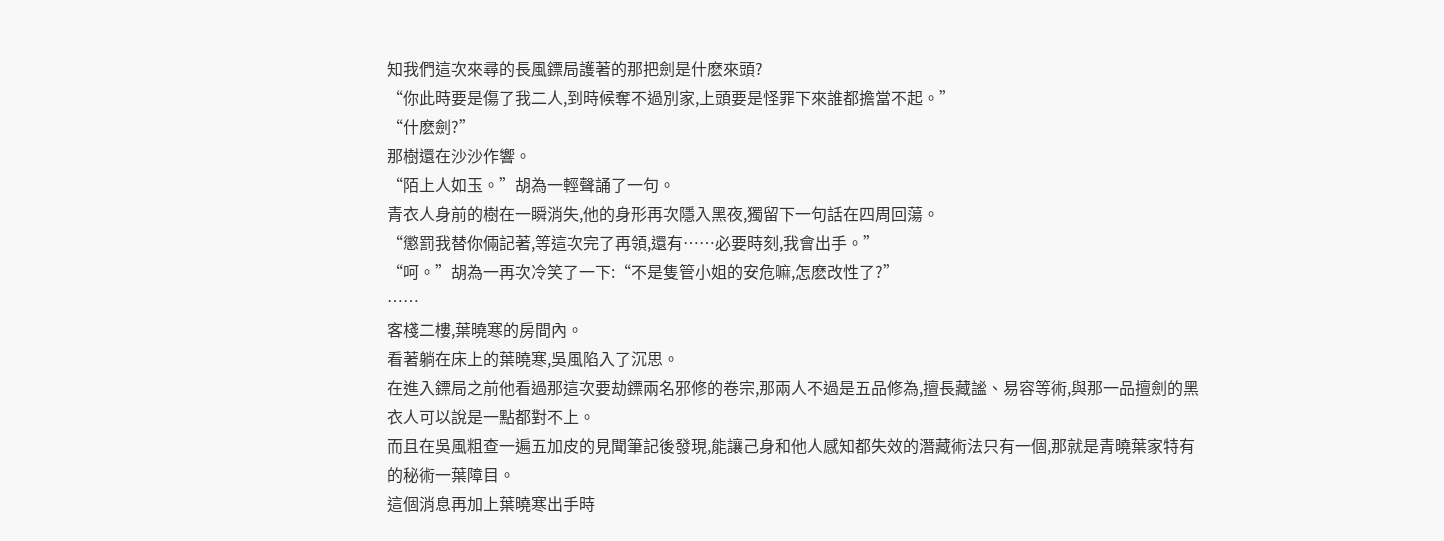知我們這次來尋的長風鏢局護著的那把劍是什麽來頭?
“你此時要是傷了我二人,到時候奪不過別家,上頭要是怪罪下來誰都擔當不起。”
“什麽劍?”
那樹還在沙沙作響。
“陌上人如玉。”胡為一輕聲誦了一句。
青衣人身前的樹在一瞬消失,他的身形再次隱入黑夜,獨留下一句話在四周回蕩。
“懲罰我替你倆記著,等這次完了再領,還有……必要時刻,我會出手。”
“呵。”胡為一再次冷笑了一下:“不是隻管小姐的安危嘛,怎麽改性了?”
……
客棧二樓,葉曉寒的房間內。
看著躺在床上的葉曉寒,吳風陷入了沉思。
在進入鏢局之前他看過那這次要劫鏢兩名邪修的卷宗,那兩人不過是五品修為,擅長藏謐、易容等術,與那一品擅劍的黑衣人可以說是一點都對不上。
而且在吳風粗查一遍五加皮的見聞筆記後發現,能讓己身和他人感知都失效的潛藏術法只有一個,那就是青曉葉家特有的秘術一葉障目。
這個消息再加上葉曉寒出手時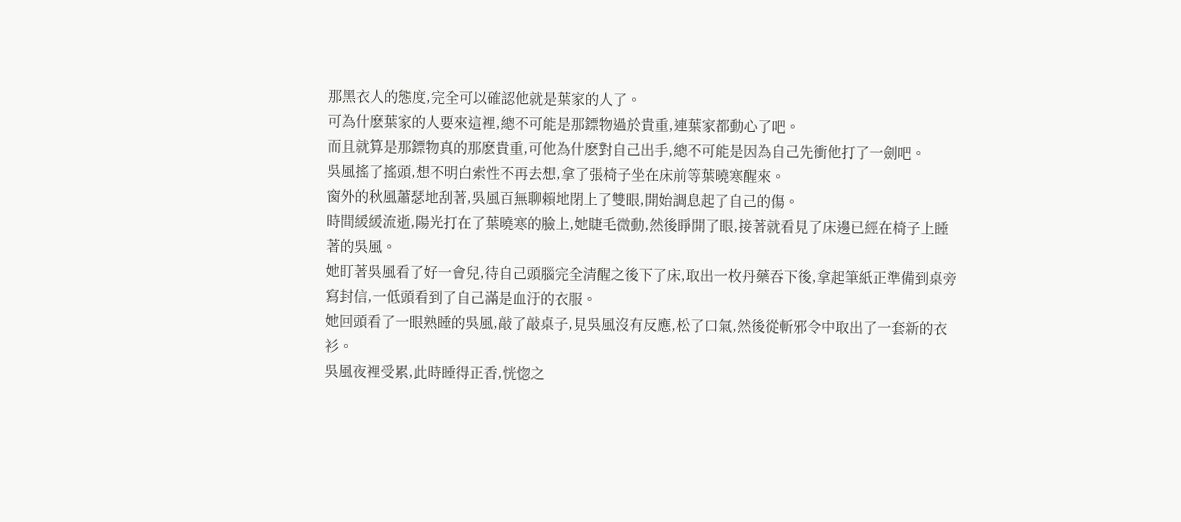那黑衣人的態度,完全可以確認他就是葉家的人了。
可為什麽葉家的人要來這裡,總不可能是那鏢物過於貴重,連葉家都動心了吧。
而且就算是那鏢物真的那麽貴重,可他為什麽對自己出手,總不可能是因為自己先衝他打了一劍吧。
吳風搖了搖頭,想不明白索性不再去想,拿了張椅子坐在床前等葉曉寒醒來。
窗外的秋風蕭瑟地刮著,吳風百無聊賴地閉上了雙眼,開始調息起了自己的傷。
時間緩緩流逝,陽光打在了葉曉寒的臉上,她睫毛微動,然後睜開了眼,接著就看見了床邊已經在椅子上睡著的吳風。
她盯著吳風看了好一會兒,待自己頭腦完全清醒之後下了床,取出一枚丹藥吞下後,拿起筆紙正準備到桌旁寫封信,一低頭看到了自己滿是血汙的衣服。
她回頭看了一眼熟睡的吳風,敲了敲桌子,見吳風沒有反應,松了口氣,然後從斬邪令中取出了一套新的衣衫。
吳風夜裡受累,此時睡得正香,恍惚之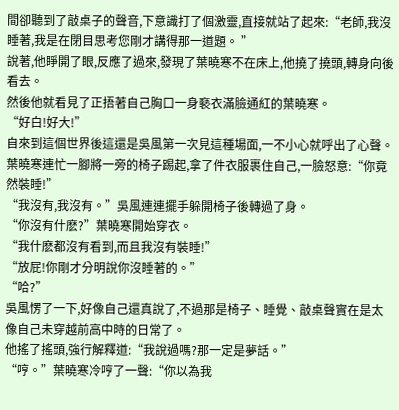間卻聽到了敲桌子的聲音,下意識打了個激靈,直接就站了起來:“老師,我沒睡著,我是在閉目思考您剛才講得那一道題。 ”
說著,他睜開了眼,反應了過來,發現了葉曉寒不在床上,他撓了撓頭,轉身向後看去。
然後他就看見了正捂著自己胸口一身褻衣滿臉通紅的葉曉寒。
“好白!好大!”
自來到這個世界後這還是吳風第一次見這種場面,一不小心就呼出了心聲。
葉曉寒連忙一腳將一旁的椅子踢起,拿了件衣服裹住自己,一臉怒意:“你竟然裝睡!”
“我沒有,我沒有。”吳風連連擺手躲開椅子後轉過了身。
“你沒有什麽?”葉曉寒開始穿衣。
“我什麽都沒有看到,而且我沒有裝睡!”
“放屁!你剛才分明說你沒睡著的。”
“哈?”
吳風愣了一下,好像自己還真說了,不過那是椅子、睡覺、敲桌聲實在是太像自己未穿越前高中時的日常了。
他搖了搖頭,強行解釋道:“我說過嗎?那一定是夢話。”
“哼。”葉曉寒冷哼了一聲:“你以為我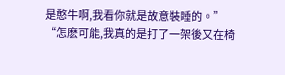是憨牛啊,我看你就是故意裝睡的。”
“怎麽可能,我真的是打了一架後又在椅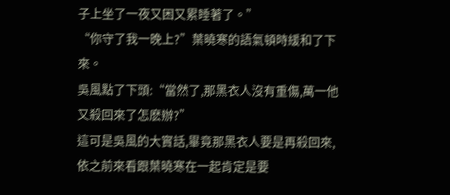子上坐了一夜又困又累睡著了。”
“你守了我一晚上?”葉曉寒的語氣頓時緩和了下來。
吳風點了下頭:“當然了,那黑衣人沒有重傷,萬一他又殺回來了怎麽辦?”
這可是吳風的大實話,畢竟那黑衣人要是再殺回來,依之前來看跟葉曉寒在一起肯定是要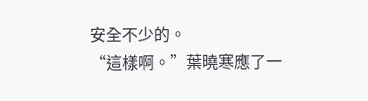安全不少的。
“這樣啊。”葉曉寒應了一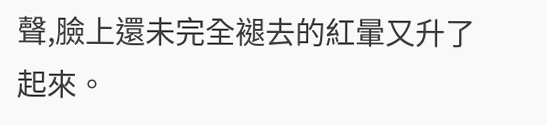聲,臉上還未完全褪去的紅暈又升了起來。